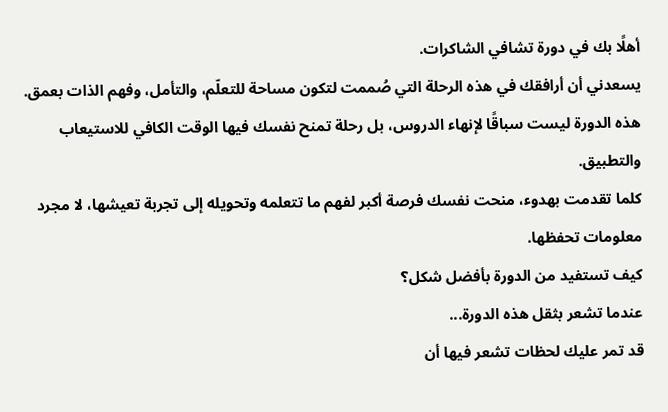أهلًا بك في دورة تشافي الشاكرات.
يسعدني أن أرافقك في هذه الرحلة التي صُممت لتكون مساحة للتعلّم، والتأمل، وفهم الذات بعمق.
هذه الدورة ليست سباقًا لإنهاء الدروس، بل رحلة تمنح نفسك فيها الوقت الكافي للاستيعاب والتطبيق.
كلما تقدمت بهدوء، منحت نفسك فرصة أكبر لفهم ما تتعلمه وتحويله إلى تجربة تعيشها، لا مجرد معلومات تحفظها.
كيف تستفيد من الدورة بأفضل شكل؟
عندما تشعر بثقل هذه الدورة...
قد تمر عليك لحظات تشعر فيها أن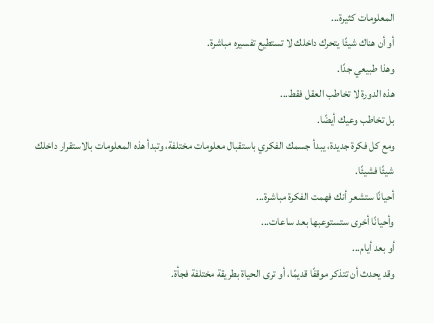المعلومات كثيرة...
أو أن هناك شيئًا يتحرك داخلك لا تستطيع تفسيره مباشرة.
وهذا طبيعي جدًا.
هذه الدورة لا تخاطب العقل فقط...
بل تخاطب وعيك أيضًا.
ومع كل فكرة جديدة، يبدأ جسمك الفكري باستقبال معلومات مختلفة، وتبدأ هذه المعلومات بالاستقرار داخلك شيئًا فشيئًا.
أحيانًا ستشعر أنك فهمت الفكرة مباشرة...
وأحيانًا أخرى ستستوعبها بعد ساعات...
أو بعد أيام...
وقد يحدث أن تتذكر موقفًا قديمًا، أو ترى الحياة بطريقة مختلفة فجأة.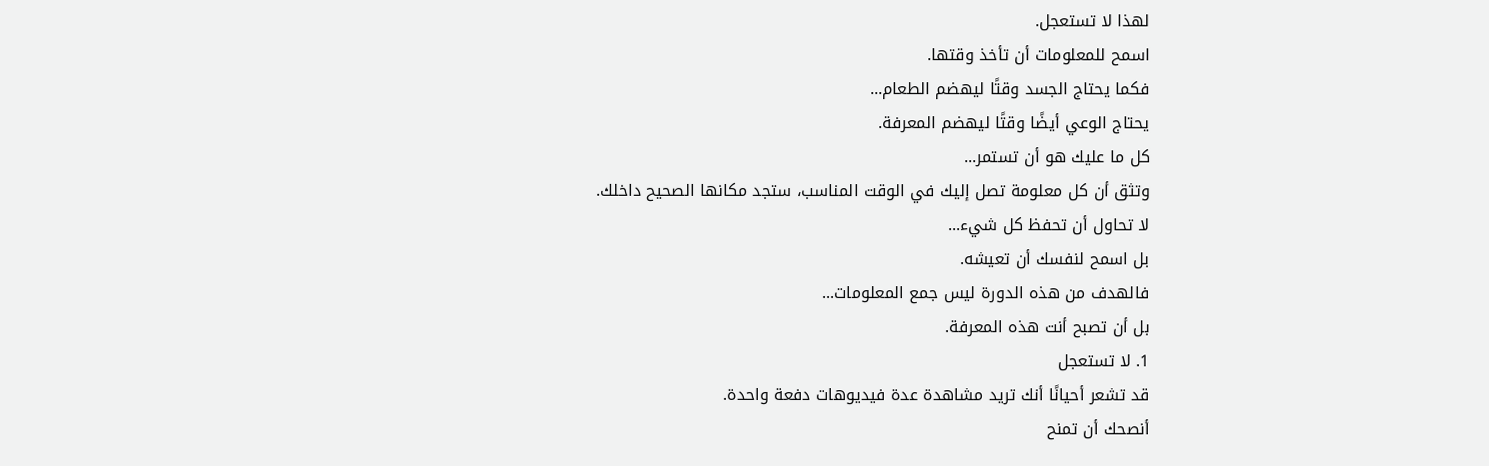لهذا لا تستعجل.
اسمح للمعلومات أن تأخذ وقتها.
فكما يحتاج الجسد وقتًا ليهضم الطعام...
يحتاج الوعي أيضًا وقتًا ليهضم المعرفة.
كل ما عليك هو أن تستمر...
وتثق أن كل معلومة تصل إليك في الوقت المناسب، ستجد مكانها الصحيح داخلك.
لا تحاول أن تحفظ كل شيء...
بل اسمح لنفسك أن تعيشه.
فالهدف من هذه الدورة ليس جمع المعلومات...
بل أن تصبح أنت هذه المعرفة.
1. لا تستعجل
قد تشعر أحيانًا أنك تريد مشاهدة عدة فيديوهات دفعة واحدة.
أنصحك أن تمنح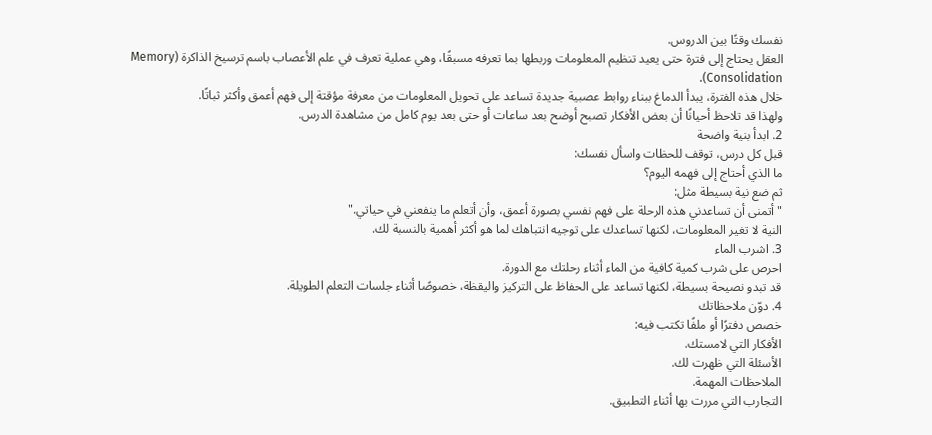نفسك وقتًا بين الدروس.
العقل يحتاج إلى فترة حتى يعيد تنظيم المعلومات وربطها بما تعرفه مسبقًا، وهي عملية تعرف في علم الأعصاب باسم ترسيخ الذاكرة (Memory Consolidation).
خلال هذه الفترة، يبدأ الدماغ ببناء روابط عصبية جديدة تساعد على تحويل المعلومات من معرفة مؤقتة إلى فهم أعمق وأكثر ثباتًا.
ولهذا قد تلاحظ أحيانًا أن بعض الأفكار تصبح أوضح بعد ساعات أو حتى بعد يوم كامل من مشاهدة الدرس.
2. ابدأ بنية واضحة
قبل كل درس، توقف للحظات واسأل نفسك:
ما الذي أحتاج إلى فهمه اليوم؟
ثم ضع نية بسيطة مثل:
"أتمنى أن تساعدني هذه الرحلة على فهم نفسي بصورة أعمق، وأن أتعلم ما ينفعني في حياتي."
النية لا تغير المعلومات، لكنها تساعدك على توجيه انتباهك لما هو أكثر أهمية بالنسبة لك.
3. اشرب الماء
احرص على شرب كمية كافية من الماء أثناء رحلتك مع الدورة.
قد تبدو نصيحة بسيطة، لكنها تساعد على الحفاظ على التركيز واليقظة، خصوصًا أثناء جلسات التعلم الطويلة.
4. دوّن ملاحظاتك
خصص دفترًا أو ملفًا تكتب فيه:
الأفكار التي لامستك.
الأسئلة التي ظهرت لك.
الملاحظات المهمة.
التجارب التي مررت بها أثناء التطبيق.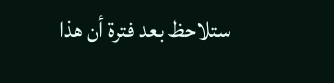ستلاحظ بعد فترة أن هذا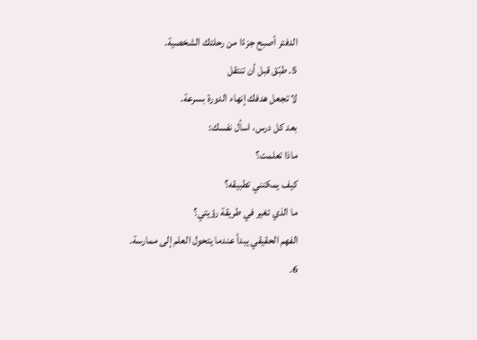الدفتر أصبح جزءًا من رحلتك الشخصية.
5. طبّق قبل أن تنتقل
لا تجعل هدفك إنهاء الدورة بسرعة.
بعد كل درس، اسأل نفسك:
ماذا تعلمت؟
كيف يمكنني تطبيقه؟
ما الذي تغير في طريقة رؤيتي؟
الفهم الحقيقي يبدأ عندما يتحول العلم إلى ممارسة.
6.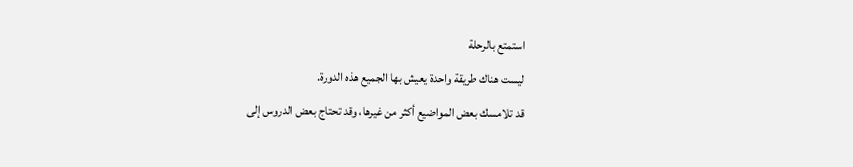استمتع بالرحلة
ليست هناك طريقة واحدة يعيش بها الجميع هذه الدورة.
قد تلامسك بعض المواضيع أكثر من غيرها، وقد تحتاج بعض الدروس إلى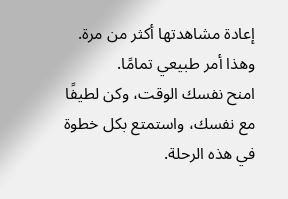إعادة مشاهدتها أكثر من مرة.
وهذا أمر طبيعي تمامًا.
امنح نفسك الوقت، وكن لطيفًا مع نفسك، واستمتع بكل خطوة في هذه الرحلة.